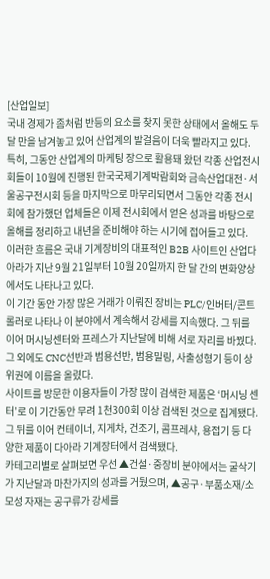[산업일보]
국내 경제가 좀처럼 반등의 요소를 찾지 못한 상태에서 올해도 두 달 만을 남겨놓고 있어 산업계의 발걸음이 더욱 빨라지고 있다.
특히, 그동안 산업계의 마케팅 장으로 활용돼 왔던 각종 산업전시회들이 10월에 진행된 한국국제기계박람회와 금속산업대전·서울공구전시회 등을 마지막으로 마무리되면서 그동안 각종 전시회에 참가했던 업체들은 이제 전시회에서 얻은 성과를 바탕으로 올해를 정리하고 내년을 준비해야 하는 시기에 접어들고 있다.
이러한 흐름은 국내 기계장비의 대표적인 B2B 사이트인 산업다아라가 지난 9월 21일부터 10월 20일까지 한 달 간의 변화양상에서도 나타나고 있다.
이 기간 동안 가장 많은 거래가 이뤄진 장비는 PLC/인버터/콘트롤러로 나타나 이 분야에서 계속해서 강세를 지속했다. 그 뒤를 이어 머시닝센터와 프레스가 지난달에 비해 서로 자리를 바꿨다. 그 외에도 CNC선반과 범용선반, 범용밀링, 사출성형기 등이 상위권에 이름을 올렸다.
사이트를 방문한 이용자들이 가장 많이 검색한 제품은 ‘머시닝 센터’로 이 기간동안 무려 1천300회 이상 검색된 것으로 집계됐다. 그 뒤를 이어 컨테이너, 지게차, 건조기, 콤프레샤, 용접기 등 다양한 제품이 다아라 기계장터에서 검색됐다.
카테고리별로 살펴보면 우선 ▲건설·중장비 분야에서는 굴삭기가 지난달과 마찬가지의 성과를 거뒀으며, ▲공구·부품소재/소모성 자재는 공구류가 강세를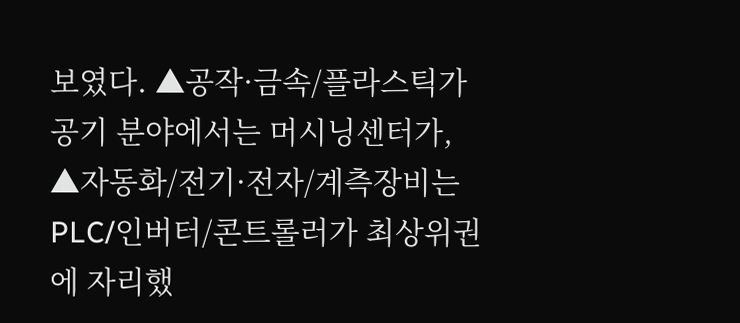보였다. ▲공작·금속/플라스틱가공기 분야에서는 머시닝센터가, ▲자동화/전기·전자/계측장비는 PLC/인버터/콘트롤러가 최상위권에 자리했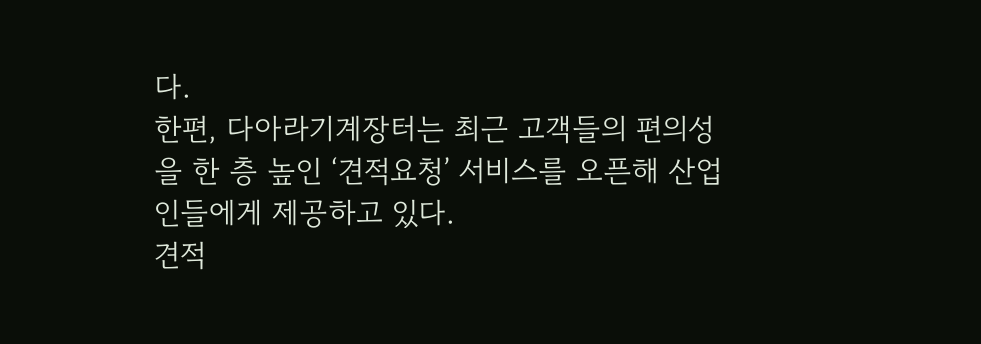다.
한편, 다아라기계장터는 최근 고객들의 편의성을 한 층 높인 ‘견적요청’ 서비스를 오픈해 산업인들에게 제공하고 있다.
견적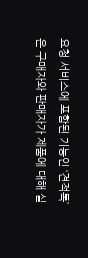요청 서비스에 포함된 기능인 ‘견적톡’은 구매자와 판매자가 제품에 대해 실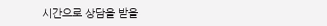시간으로 상담을 받을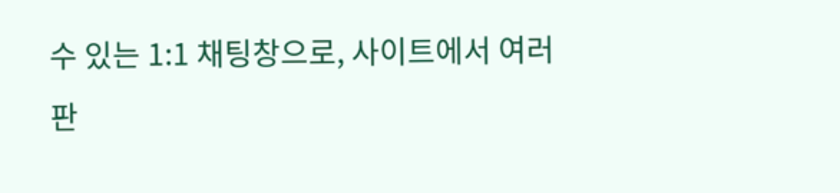수 있는 1:1 채팅창으로, 사이트에서 여러 판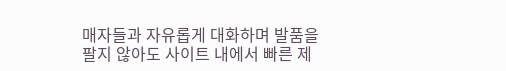매자들과 자유롭게 대화하며 발품을 팔지 않아도 사이트 내에서 빠른 제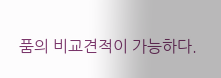품의 비교견적이 가능하다.